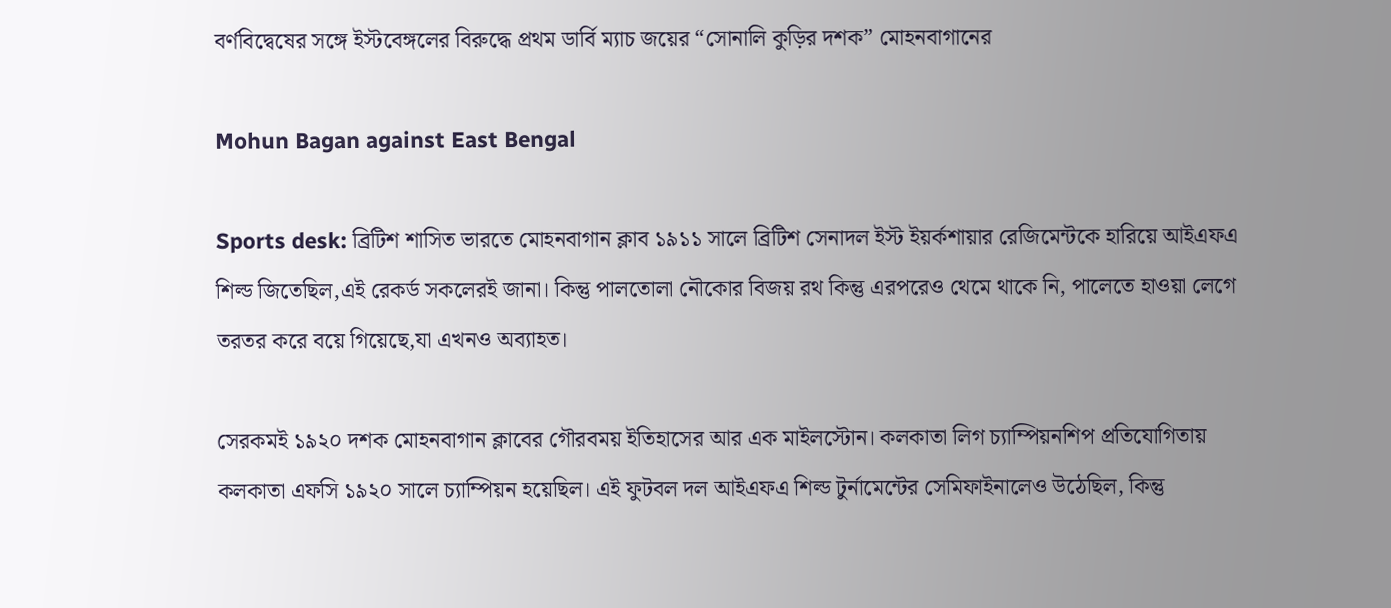বর্ণবিদ্বেষের সঙ্গে ইস্টবেঙ্গলের বিরুদ্ধে প্রথম ডার্বি ম্যাচ জয়ের “সোনালি কুড়ির দশক” মোহনবাগানের

Mohun Bagan against East Bengal

Sports desk: ব্রিটিশ শাসিত ভারতে মোহনবাগান ক্লাব ১৯১১ সালে ব্রিটিশ সেনাদল ইস্ট ইয়র্কশায়ার রেজিমেন্টকে হারিয়ে আইএফএ শিল্ড জিতেছিল,এই রেকর্ড সকলেরই জানা। কিন্তু পালতোলা নৌকোর বিজয় রথ কিন্তু এরপরেও থেমে থাকে নি, পালেতে হাওয়া লেগে তরতর করে বয়ে গিয়েছে,যা এখনও অব্যাহত।

সেরকমই ১৯২০ দশক মোহনবাগান ক্লাবের গৌরবময় ইতিহাসের আর এক মাইলস্টোন। কলকাতা লিগ চ্যাম্পিয়নশিপ প্রতিযোগিতায় কলকাতা এফসি ১৯২০ সালে চ্যাম্পিয়ন হয়েছিল। এই ফুটবল দল আইএফএ শিল্ড টুর্নামেন্টের সেমিফাইনালেও উঠেছিল, কিন্তু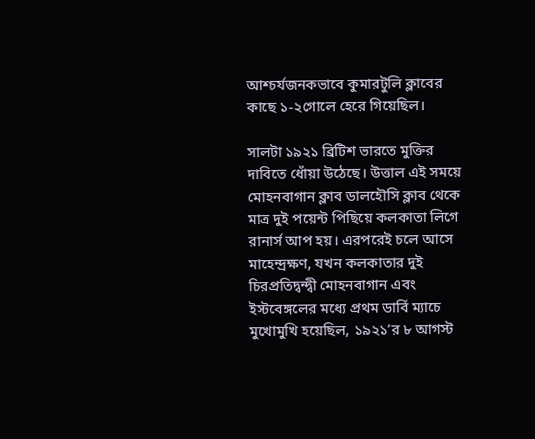আশ্চর্যজনকভাবে কুমারটুলি ক্লাবের কাছে ১-২গোলে হেরে গিয়েছিল।

সালটা ১৯২১ ব্রিটিশ ভারতে মুক্তির দাবিতে ধোঁয়া উঠেছে। উত্তাল এই সময়ে মোহনবাগান ক্লাব ডালহৌসি ক্লাব থেকে মাত্র দুই পয়েন্ট পিছিয়ে কলকাতা লিগে রানার্স আপ হয়। এরপরেই চলে আসে মাহেন্দ্রক্ষণ, যখন কলকাতার দুই চিরপ্রতিদ্বন্দ্বী মোহনবাগান এবং ইস্টবেঙ্গলের মধ্যে প্রথম ডার্বি ম্যাচে মুখোমুখি হয়েছিল, ১৯২১’র ৮ আগস্ট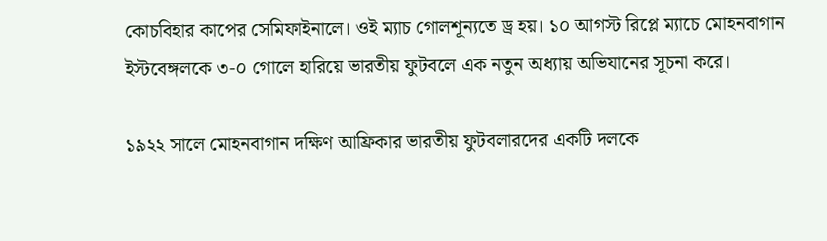কোচবিহার কাপের সেমিফাইনালে। ওই ম্যাচ গোলশূন্যতে ড্র হয়। ১০ আগস্ট রিপ্লে ম্যাচে মোহনবাগান ইস্টবেঙ্গলকে ৩-০ গোলে হারিয়ে ভারতীয় ফুটবলে এক নতুন অধ্যায় অভিযানের সূচনা করে।

১৯২২ সালে মোহনবাগান দক্ষিণ আফ্রিকার ভারতীয় ফুটবলারদের একটি দলকে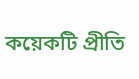কয়েকটি প্রীতি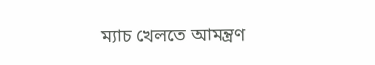ম্যাচ খেলতে আমন্ত্রণ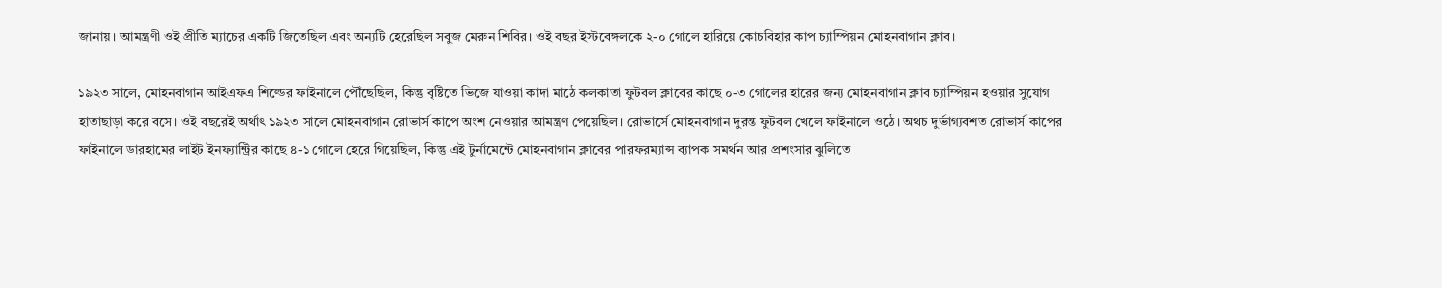জানায়। আমন্ত্রণী ওই প্রীতি ম্যাচের একটি জিতেছিল এবং অন্যটি হেরেছিল সবুজ মেরুন শিবির। ওই বছর ইস্টবেঙ্গলকে ২-০ গোলে হারিয়ে কোচবিহার কাপ চ্যাম্পিয়ন মোহনবাগান ক্লাব।

১৯২৩ সালে, মোহনবাগান আইএফএ শিল্ডের ফাইনালে পৌঁছেছিল, কিন্তু বৃষ্টিতে ভিজে যাওয়া কাদা মাঠে কলকাতা ফুটবল ক্লাবের কাছে ০-৩ গোলের হারের জন্য মোহনবাগান ক্লাব চ্যাম্পিয়ন হওয়ার সুযোগ হাতাছাড়া করে বসে। ওই বছরেই অর্থাৎ ১৯২৩ সালে মোহনবাগান রোভার্স কাপে অংশ নেওয়ার আমন্ত্রণ পেয়েছিল। রোভার্সে মোহনবাগান দুরন্ত ফুটবল খেলে ফাইনালে ওঠে। অথচ দুর্ভাগ্যবশত রোভার্স কাপের ফাইনালে ডারহামের লাইট ইনফ্যান্ট্রির কাছে ৪-১ গোলে হেরে গিয়েছিল, কিন্তু এই টুর্নামেন্টে মোহনবাগান ক্লাবের পারফরম্যান্স ব্যাপক সমর্থন আর প্রশংসার ঝুলিতে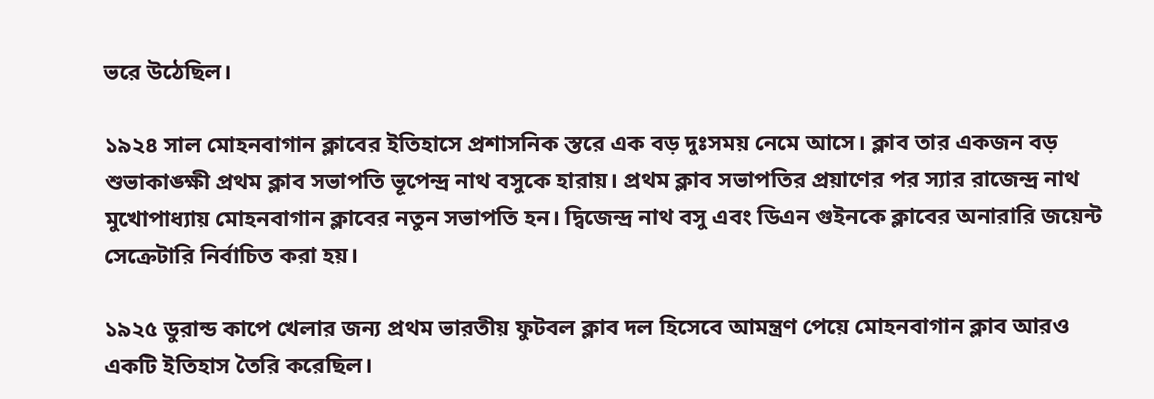ভরে উঠেছিল।

১৯২৪ সাল মোহনবাগান ক্লাবের ইতিহাসে প্রশাসনিক স্তরে এক বড় দুঃসময় নেমে আসে। ক্লাব তার একজন বড় শুভাকাঙ্ক্ষী প্রথম ক্লাব সভাপতি ভূপেন্দ্র নাথ বসুকে হারায়। প্রথম ক্লাব সভাপতির প্রয়াণের পর স্যার রাজেন্দ্র নাথ মুখোপাধ্যায় মোহনবাগান ক্লাবের নতুন সভাপতি হন। দ্বিজেন্দ্র নাথ বসু এবং ডিএন গুইনকে ক্লাবের অনারারি জয়েন্ট সেক্রেটারি নির্বাচিত করা হয়।

১৯২৫ ডুরান্ড কাপে খেলার জন্য প্রথম ভারতীয় ফুটবল ক্লাব দল হিসেবে আমন্ত্রণ পেয়ে মোহনবাগান ক্লাব আরও একটি ইতিহাস তৈরি করেছিল।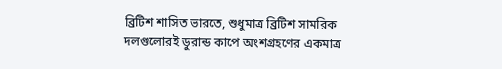ব্রিটিশ শাসিত ভারতে, শুধুমাত্র ব্রিটিশ সামরিক দলগুলোরই ডুরান্ড কাপে অংশগ্রহণের একমাত্র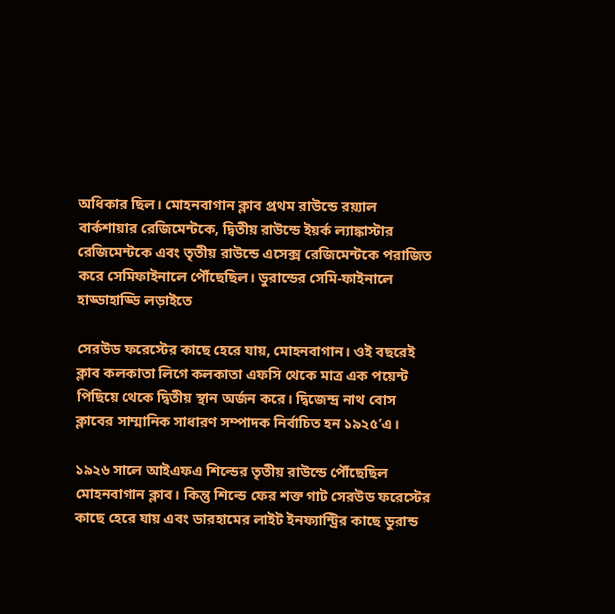অধিকার ছিল। মোহনবাগান ক্লাব প্রথম রাউন্ডে রয়্যাল বার্কশায়ার রেজিমেন্টকে, দ্বিতীয় রাউন্ডে ইয়র্ক ল্যাঙ্কাস্টার রেজিমেন্টকে এবং তৃতীয় রাউন্ডে এসেক্স রেজিমেন্টকে পরাজিত করে সেমিফাইনালে পৌঁছেছিল। ডুরান্ডের সেমি-ফাইনালে হাড্ডাহাড্ডি লড়াইতে

সেরউড ফরেস্টের কাছে হেরে যায়, মোহনবাগান। ওই বছরেই ক্লাব কলকাতা লিগে কলকাতা এফসি থেকে মাত্র এক পয়েন্ট পিছিয়ে থেকে দ্বিতীয় স্থান অর্জন করে। দ্বিজেন্দ্র নাথ বোস ক্লাবের সাম্মানিক সাধারণ সম্পাদক নির্বাচিত হন ১৯২৫’এ।

১৯২৬ সালে আইএফএ শিল্ডের তৃতীয় রাউন্ডে পৌঁছেছিল মোহনবাগান ক্লাব। কিন্তু শিল্ডে ফের শক্ত গাট সেরউড ফরেস্টের কাছে হেরে যায় এবং ডারহামের লাইট ইনফ্যান্ট্রির কাছে ডুরান্ড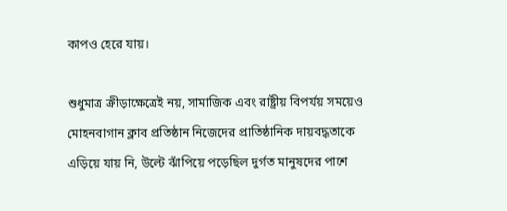কাপও হেরে যায়।

শুধুমাত্র ক্রীড়াক্ষেত্রেই নয়, সামাজিক এবং রাষ্ট্রীয় বিপর্যয় সময়েও মোহনবাগান ক্লাব প্রতিষ্ঠান নিজেদের প্রাতিষ্ঠানিক দায়বদ্ধতাকে এড়িয়ে যায় নি, উল্টে ঝাঁপিয়ে পড়েছিল দুর্গত মানুষদের পাশে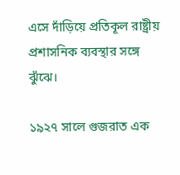এসে দাঁড়িয়ে প্রতিকূল রাষ্ট্রীয় প্রশাসনিক ব্যবস্থার সঙ্গে ঝুঁঝে।

১৯২৭ সালে গুজরাত এক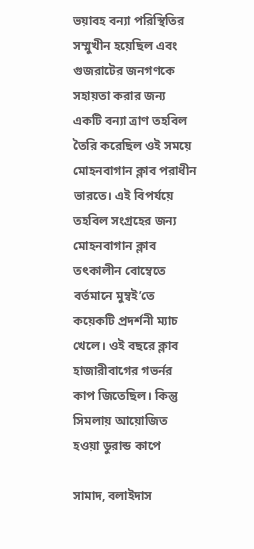ভয়াবহ বন্যা পরিস্থিতির সম্মুখীন হয়েছিল এবং গুজরাটের জনগণকে সহায়তা করার জন্য একটি বন্যা ত্রাণ তহবিল তৈরি করেছিল ওই সময়ে মোহনবাগান ক্লাব পরাধীন ভারতে। এই বিপর্যয়ে তহবিল সংগ্রহের জন্য মোহনবাগান ক্লাব তৎকালীন বোম্বেতে বর্তমানে মুম্বই’তে কয়েকটি প্রদর্শনী ম্যাচ খেলে। ওই বছরে ক্লাব হাজারীবাগের গভর্নর কাপ জিতেছিল। কিন্তু সিমলায় আয়োজিত হওয়া ডুরান্ড কাপে

সামাদ, বলাইদাস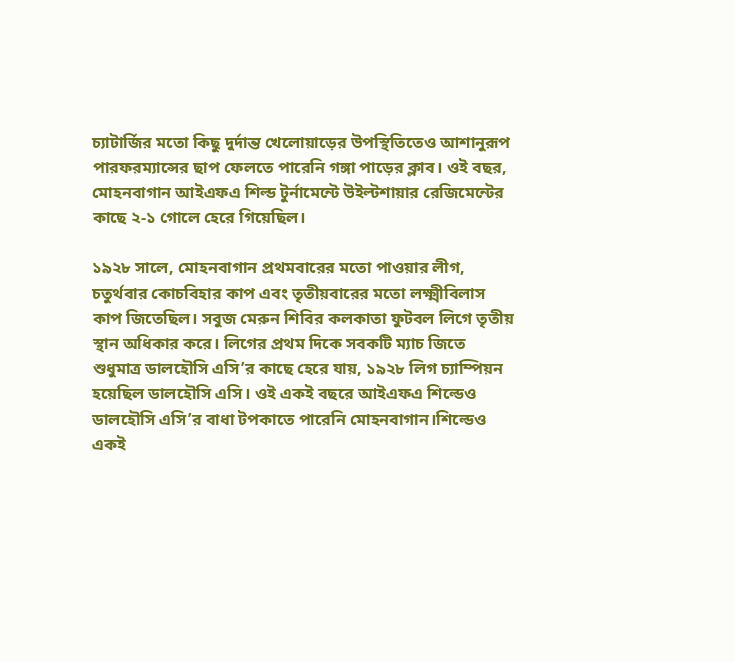চ্যাটার্জির মতো কিছু দুর্দান্ত খেলোয়াড়ের উপস্থিতিতেও আশানুরূপ পারফরম্যান্সের ছাপ ফেলতে পারেনি গঙ্গা পাড়ের ক্লাব। ওই বছর, মোহনবাগান আইএফএ শিল্ড টুর্নামেন্টে উইল্টশায়ার রেজিমেন্টের কাছে ২-১ গোলে হেরে গিয়েছিল।

১৯২৮ সালে, মোহনবাগান প্রথমবারের মতো পাওয়ার লীগ, চতুর্থবার কোচবিহার কাপ এবং তৃতীয়বারের মতো লক্ষ্মীবিলাস কাপ জিতেছিল। সবুজ মেরুন শিবির কলকাতা ফুটবল লিগে তৃতীয় স্থান অধিকার করে। লিগের প্রথম দিকে সবকটি ম্যাচ জিতে শুধুমাত্র ডালহৌসি এসি’র কাছে হেরে যায়, ১৯২৮ লিগ চ্যাম্পিয়ন হয়েছিল ডালহৌসি এসি। ওই একই বছরে আইএফএ শিল্ডেও ডালহৌসি এসি’র বাধা টপকাতে পারেনি মোহনবাগান।শিল্ডেও একই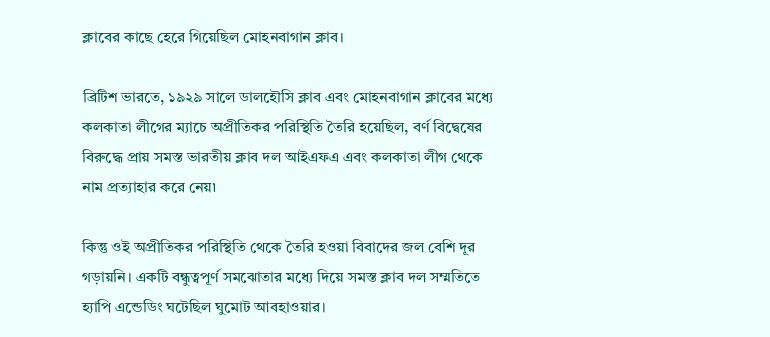ক্লাবের কাছে হেরে গিয়েছিল মোহনবাগান ক্লাব।

ব্রিটিশ ভারতে, ১৯২৯ সালে ডালহৌসি ক্লাব এবং মোহনবাগান ক্লাবের মধ্যে কলকাতা লীগের ম্যাচে অপ্রীতিকর পরিস্থিতি তৈরি হয়েছিল, বর্ণ বিদ্বেষের বিরুদ্ধে প্রায় সমস্ত ভারতীয় ক্লাব দল আইএফএ এবং কলকাতা লীগ থেকে নাম প্রত্যাহার করে নেয়৷

কিন্তু ওই অপ্রীতিকর পরিস্থিতি থেকে তৈরি হওয়া বিবাদের জল বেশি দূর গড়ায়নি। একটি বন্ধুত্বপূর্ণ সমঝোতার মধ্যে দিয়ে সমস্ত ক্লাব দল সম্মতিতে হ্যাপি এন্ডেডিং ঘটেছিল ঘুমোট আবহাওয়ার।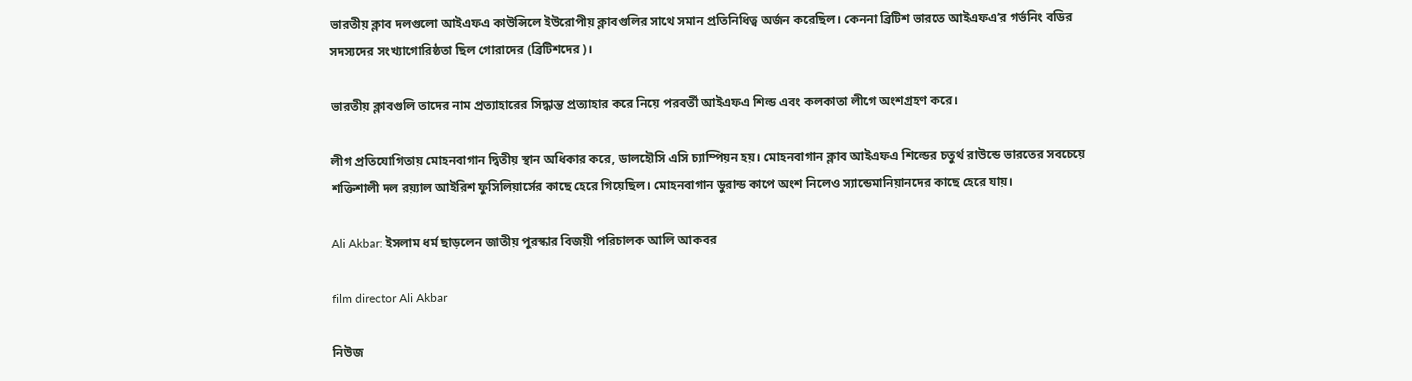ভারতীয় ক্লাব দলগুলো আইএফএ কাউন্সিলে ইউরোপীয় ক্লাবগুলির সাথে সমান প্রতিনিধিত্ব অর্জন করেছিল। কেননা ব্রিটিশ ভারতে আইএফএ’র গর্ভনিং বডির সদস্যদের সংখ্যাগোরিষ্ঠতা ছিল গোরাদের (ব্রিটিশদের)।

ভারতীয় ক্লাবগুলি তাদের নাম প্রত্যাহারের সিদ্ধান্ত প্রত্যাহার করে নিয়ে পরবর্তী আইএফএ শিল্ড এবং কলকাতা লীগে অংশগ্রহণ করে।

লীগ প্রতিযোগিতায় মোহনবাগান দ্বিতীয় স্থান অধিকার করে, ডালহৌসি এসি চ্যাম্পিয়ন হয়। মোহনবাগান ক্লাব আইএফএ শিল্ডের চতুর্থ রাউন্ডে ভারতের সবচেয়ে শক্তিশালী দল রয়্যাল আইরিশ ফুসিলিয়ার্সের কাছে হেরে গিয়েছিল। মোহনবাগান ডুরান্ড কাপে অংশ নিলেও স্যান্ডেমানিয়ানদের কাছে হেরে যায়।

Ali Akbar: ইসলাম ধর্ম ছাড়লেন জাতীয় পুরস্কার বিজয়ী পরিচালক আলি আকবর

film director Ali Akbar

নিউজ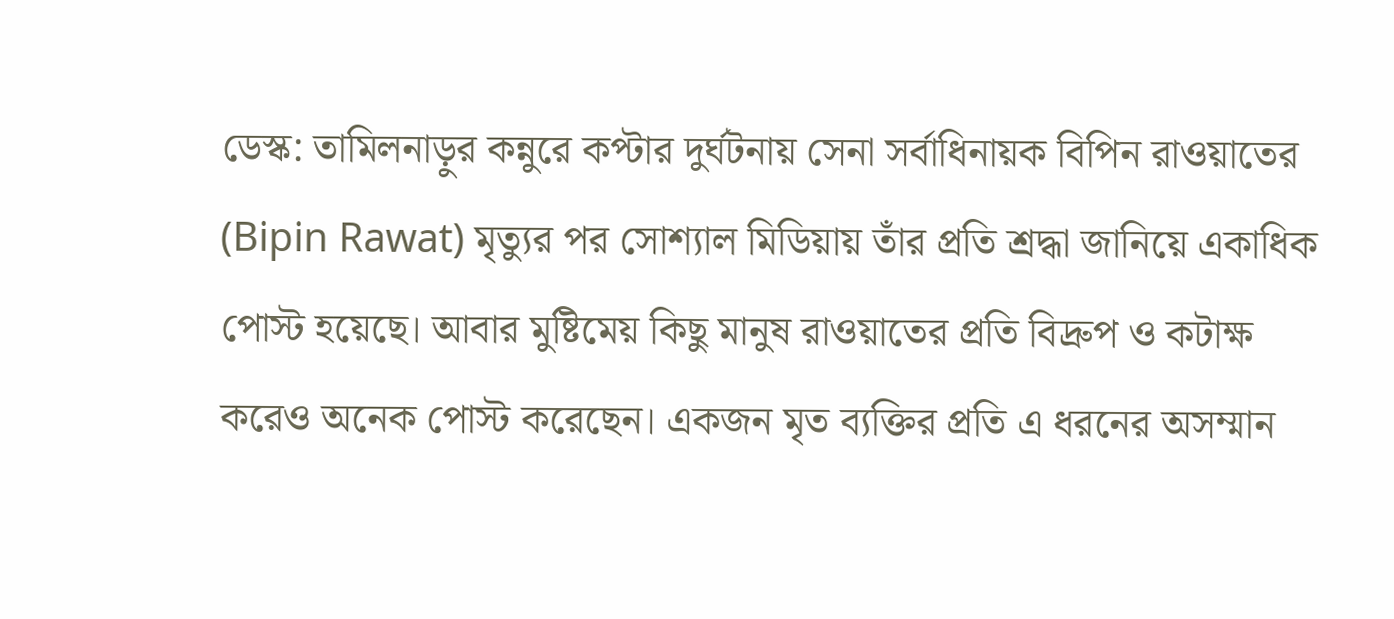ডেস্ক: তামিলনাড়ুর কন্নুরে কপ্টার দুর্ঘটনায় সেনা সর্বাধিনায়ক বিপিন রাওয়াতের (Bipin Rawat) মৃত্যুর পর সোশ্যাল মিডিয়ায় তাঁর প্রতি শ্রদ্ধা জানিয়ে একাধিক পোস্ট হয়েছে। আবার মুষ্টিমেয় কিছু মানুষ রাওয়াতের প্রতি বিদ্রুপ ও কটাক্ষ করেও অনেক পোস্ট করেছেন। একজন মৃত ব্যক্তির প্রতি এ ধরনের অসম্মান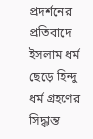প্রদর্শনের প্রতিবাদে ইসলাম ধর্ম ছেড়ে হিন্দু ধর্ম গ্রহণের সিদ্ধান্ত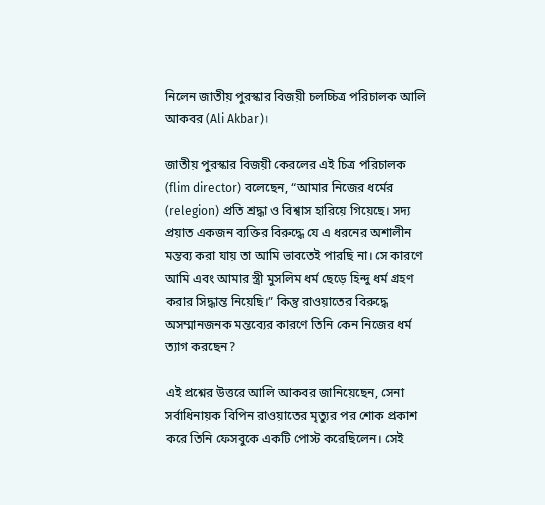নিলেন জাতীয় পুরস্কার বিজয়ী চলচ্চিত্র পরিচালক আলি আকবর (Ali Akbar)।

জাতীয় পুরস্কার বিজয়ী কেরলের এই চিত্র পরিচালক (flim director) বলেছেন, “আমার নিজের ধর্মের (relegion) প্রতি শ্রদ্ধা ও বিশ্বাস হারিয়ে গিয়েছে। সদ্য প্রয়াত একজন ব্যক্তির বিরুদ্ধে যে এ ধরনের অশালীন মন্তব্য করা যায় তা আমি ভাবতেই পারছি না। সে কারণে আমি এবং আমার স্ত্রী মুসলিম ধর্ম ছেড়ে হিন্দু ধর্ম গ্রহণ করার সিদ্ধান্ত নিয়েছি।” কিন্তু রাওয়াতের বিরুদ্ধে অসম্মানজনক মন্তব্যের কারণে তিনি কেন নিজের ধর্ম ত্যাগ করছেন?

এই প্রশ্নের উত্তরে আলি আকবর জানিয়েছেন, সেনা সর্বাধিনায়ক বিপিন রাওয়াতের মৃত্যুর পর শোক প্রকাশ করে তিনি ফেসবুকে একটি পোস্ট করেছিলেন। সেই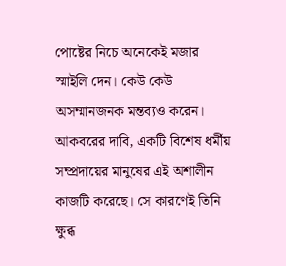পোষ্টের নিচে অনেকেই মজার স্মাইলি দেন। কেউ কেউ অসম্মানজনক মন্তব্যও করেন। আকবরের দাবি, একটি বিশেষ ধর্মীয় সম্প্রদায়ের মানুষের এই অশালীন কাজটি করেছে। সে কারণেই তিনি ক্ষুব্ধ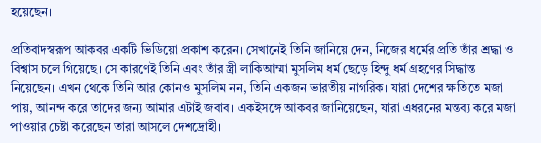হয়েছেন।

প্রতিবাদস্বরূপ আকবর একটি ভিডিয়ো প্রকাশ করেন। সেখানেই তিনি জানিয়ে দেন, নিজের ধর্মের প্রতি তাঁর শ্রদ্ধা ও বিশ্বাস চলে গিয়েছে। সে কারণেই তিনি এবং তাঁর স্ত্রী লাকিআম্মা মুসলিম ধর্ম ছেড়ে হিন্দু ধর্ম গ্রহণের সিদ্ধান্ত নিয়েছেন। এখন থেকে তিনি আর কোনও মুসলিম নন, তিনি একজন ভারতীয় নাগরিক। যারা দেশের ক্ষতিতে মজা পায়, আনন্দ করে তাদের জন্য আমার এটাই জবাব। একইসঙ্গে আকবর জানিয়েছেন, যারা এধরনের মন্তব্য করে মজা পাওয়ার চেষ্টা করেছেন তারা আসলে দেশদ্রোহী।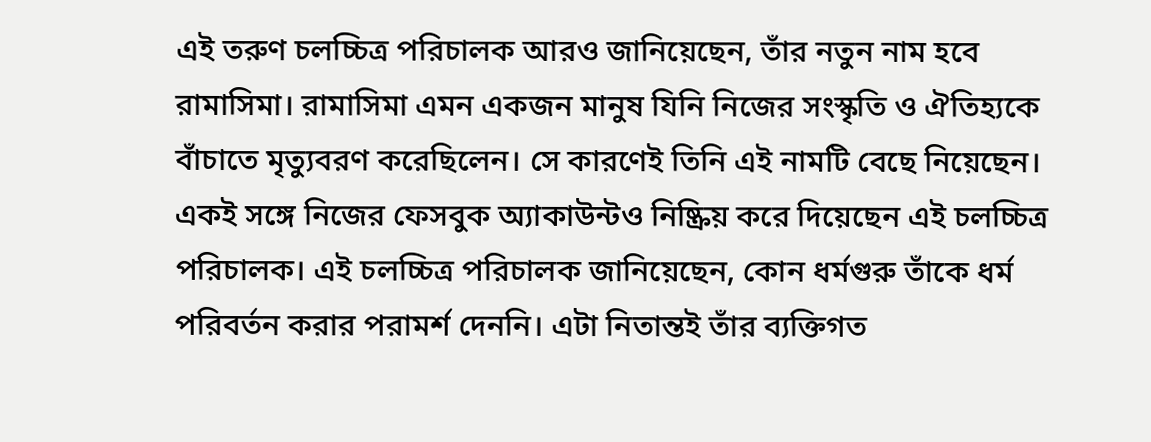এই তরুণ চলচ্চিত্র পরিচালক আরও জানিয়েছেন, তাঁর নতুন নাম হবে রামাসিমা। রামাসিমা এমন একজন মানুষ যিনি নিজের সংস্কৃতি ও ঐতিহ্যকে বাঁচাতে মৃত্যুবরণ করেছিলেন। সে কারণেই তিনি এই নামটি বেছে নিয়েছেন। একই সঙ্গে নিজের ফেসবুক অ্যাকাউন্টও নিষ্ক্রিয় করে দিয়েছেন এই চলচ্চিত্র পরিচালক। এই চলচ্চিত্র পরিচালক জানিয়েছেন, কোন ধর্মগুরু তাঁকে ধর্ম পরিবর্তন করার পরামর্শ দেননি। এটা নিতান্তই তাঁর ব্যক্তিগত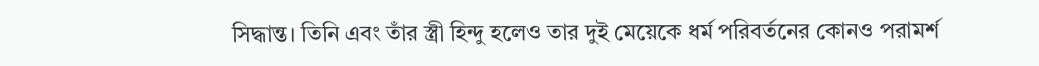সিদ্ধান্ত। তিনি এবং তাঁর স্ত্রী হিন্দু হলেও তার দুই মেয়েকে ধর্ম পরিবর্তনের কোনও পরামর্শ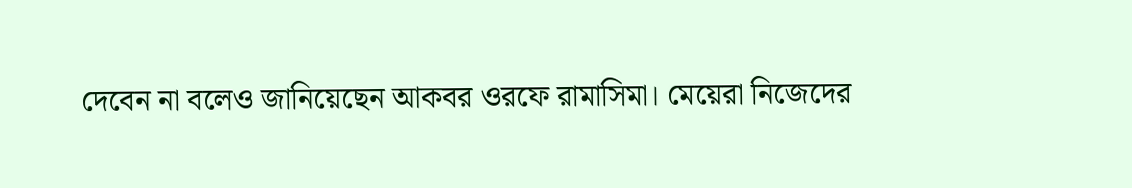দেবেন না বলেও জানিয়েছেন আকবর ওরফে রামাসিমা। মেয়েরা নিজেদের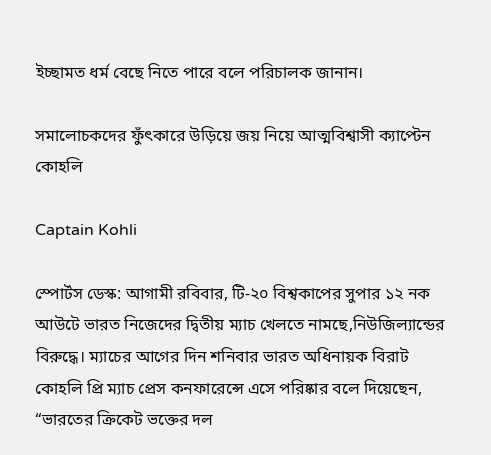ইচ্ছামত ধর্ম বেছে নিতে পারে বলে পরিচালক জানান।

সমালোচকদের ফুঁৎকারে উড়িয়ে জয় নিয়ে আত্মবিশ্বাসী ক্যাপ্টেন কোহলি

Captain Kohli

স্পোর্টস ডেস্ক: আগামী রবিবার, টি-২০ বিশ্বকাপের সুপার ১২ নক আউটে ভারত নিজেদের দ্বিতীয় ম্যাচ খেলতে নামছে,নিউজিল্যান্ডের বিরুদ্ধে। ম্যাচের আগের দিন শনিবার ভারত অধিনায়ক বিরাট কোহলি প্রি ম্যাচ প্রেস কনফারেন্সে এসে পরিষ্কার বলে দিয়েছেন, “ভারতের ক্রিকেট ভক্তের দল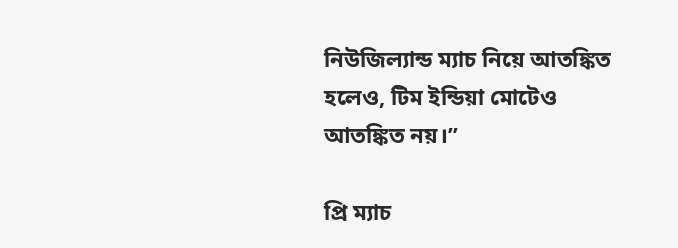নিউজিল্যান্ড ম্যাচ নিয়ে আতঙ্কিত হলেও, টিম ইন্ডিয়া মোটেও আতঙ্কিত নয়।”

প্রি ম্যাচ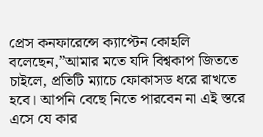প্রেস কনফারেন্সে ক্যাপ্টেন কোহলি বলেছেন,”আমার মতে যদি বিশ্বকাপ জিততে চাইলে, প্রতিটি ম্যাচে ফোকাসড ধরে রাখতে হবে। আপনি বেছে নিতে পারবেন না এই স্তরে এসে যে কার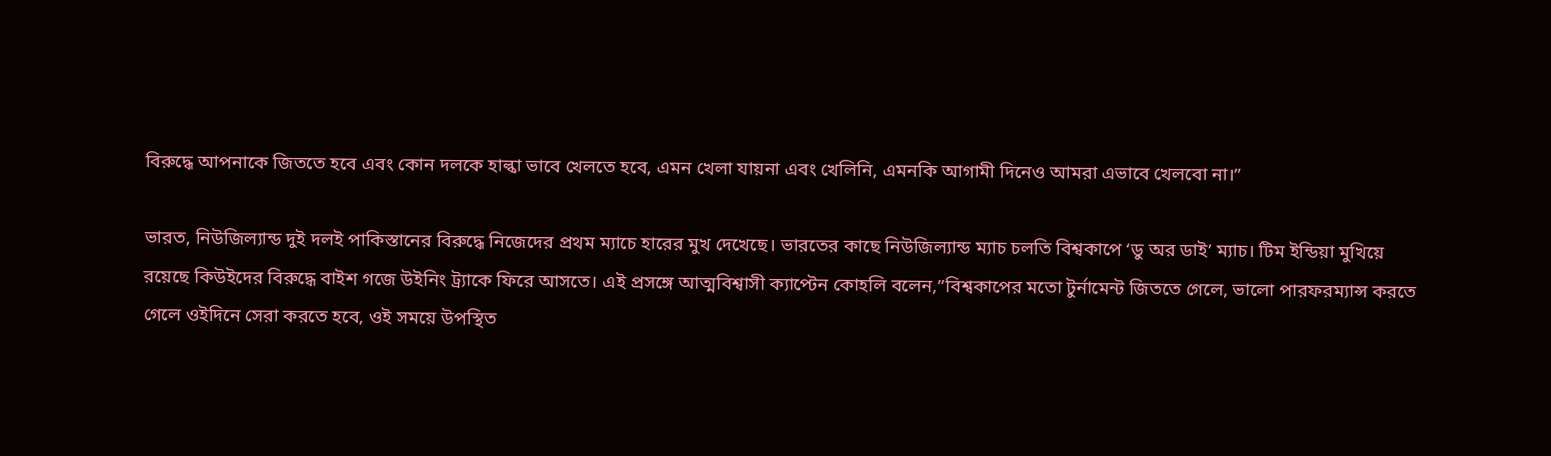বিরুদ্ধে আপনাকে জিততে হবে এবং কোন দলকে হাল্কা ভাবে খেলতে হবে, এমন খেলা যায়না এবং খেলিনি, এমনকি আগামী দিনেও আমরা এভাবে খেলবো না।”

ভারত, নিউজিল্যান্ড দুই দলই পাকিস্তানের বিরুদ্ধে নিজেদের প্রথম ম্যাচে হারের মুখ দেখেছে। ভারতের কাছে নিউজিল্যান্ড ম্যাচ চলতি বিশ্বকাপে ‘ডু অর ডাই’ ম্যাচ। টিম ইন্ডিয়া মুখিয়ে রয়েছে কিউইদের বিরুদ্ধে বাইশ গজে উইনিং ট্র‍্যাকে ফিরে আসতে। এই প্রসঙ্গে আত্মবিশ্বাসী ক্যাপ্টেন কোহলি বলেন,”বিশ্বকাপের মতো টুর্নামেন্ট জিততে গেলে, ভালো পারফরম্যান্স করতে গেলে ওইদিনে সেরা করতে হবে, ওই সময়ে উপস্থিত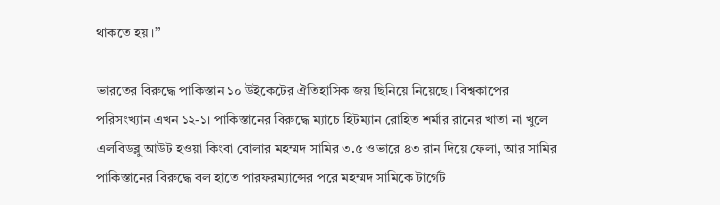থাকতে হয়।”

ভারতের বিরুদ্ধে পাকিস্তান ১০ উইকেটের ঐতিহাসিক জয় ছিনিয়ে নিয়েছে। বিশ্বকাপের পরিসংখ্যান এখন ১২-১। পাকিস্তানের বিরুদ্ধে ম্যাচে হিটম্যান রোহিত শর্মার রানের খাতা না খুলে এলবিডব্লু আউট হওয়া কিংবা বোলার মহম্মদ সামির ৩.৫ ওভারে ৪৩ রান দিয়ে ফেলা, আর সামির পাকিস্তানের বিরুদ্ধে বল হাতে পারফরম্যান্সের পরে মহম্মদ সামিকে টার্গেট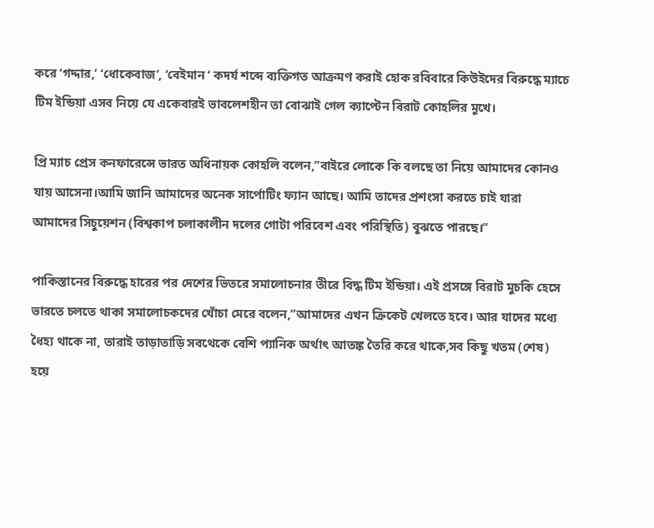করে ‘গদ্দার,’ ‘ধোকেবাজ’, ‘বেইমান ‘ কদর্য শব্দে ব্যক্তিগত আক্রমণ করাই হোক রবিবারে কিউইদের বিরুদ্ধে ম্যাচে টিম ইন্ডিয়া এসব নিয়ে যে একেবারই ভাবলেশহীন তা বোঝাই গেল ক্যাপ্টেন বিরাট কোহলির মুখে।

প্রি ম্যাচ প্রেস কনফারেন্সে ভারত অধিনায়ক কোহলি বলেন,”বাইরে লোকে কি বলছে তা নিয়ে আমাদের কোনও যায় আসেনা।আমি জানি আমাদের অনেক সার্পোটিং ফ্যান আছে। আমি তাদের প্রশংসা করতে চাই যারা আমাদের সিচুয়েশন (বিশ্বকাপ চলাকালীন দলের গোটা পরিবেশ এবং পরিস্থিতি) বুঝতে পারছে।”

পাকিস্তানের বিরুদ্ধে হারের পর দেশের ভিতরে সমালোচনার তীরে বিদ্ধ টিম ইন্ডিয়া। এই প্রসঙ্গে বিরাট মুচকি হেসে ভারতে চলতে থাকা সমালোচকদের খোঁচা মেরে বলেন,”আমাদের এখন ক্রিকেট খেলতে হবে। আর যাদের মধ্যে ধৈহ্য থাকে না, তারাই তাড়াতাড়ি সবথেকে বেশি প্যানিক অর্থাৎ আতঙ্ক তৈরি করে থাকে,সব কিছু খতম (শেষ) হয়ে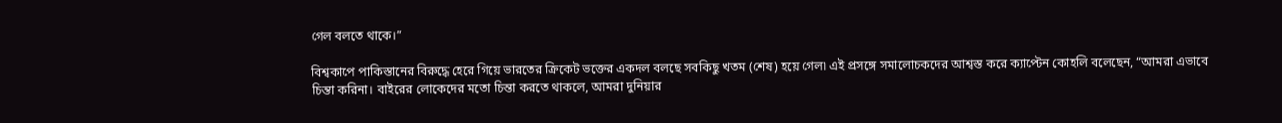গেল বলতে থাকে।”

বিশ্বকাপে পাকিস্তানের বিরুদ্ধে হেরে গিয়ে ভারতের ক্রিকেট ভক্তের একদল বলছে সবকিছু খতম (শেষ) হয়ে গেল৷ এই প্রসঙ্গে সমালোচকদের আশ্বস্ত করে ক্যাপ্টেন কোহলি বলেছেন, “আমরা এভাবে চিন্তা করিনা। বাইরের লোকেদের মতো চিন্তা করতে থাকলে, আমরা দুনিয়ার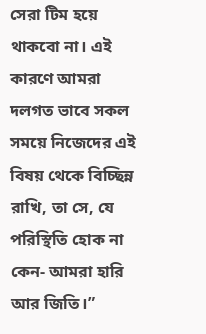সেরা টিম হয়ে থাকবো না। এই কারণে আমরা দলগত ভাবে সকল সময়ে নিজেদের এই বিষয় থেকে বিচ্ছিন্ন রাখি, তা সে, যে পরিস্থিতি হোক না কেন- আমরা হারি আর জিতি।”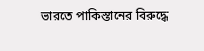ভারতে পাকিস্তানের বিরুদ্ধে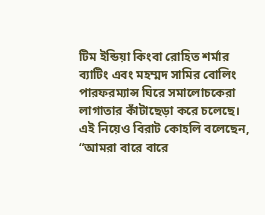টিম ইন্ডিয়া কিংবা রোহিত শর্মার ব্যাটিং এবং মহম্মদ সামির বোলিং পারফরম্যান্স ঘিরে সমালোচকেরা লাগাতার কাঁটাছেড়া করে চলেছে। এই নিয়েও বিরাট কোহলি বলেছেন, “আমরা বারে বারে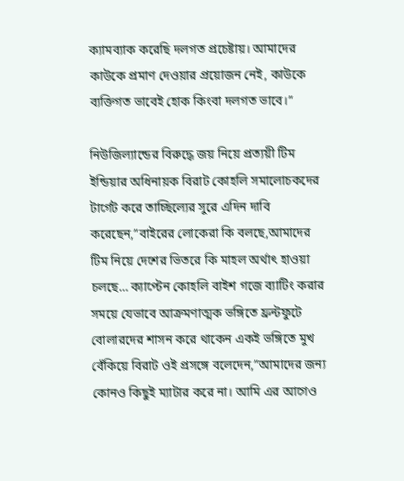ক্যামব্যাক করেছি দলগত প্রচেষ্টায়। আমাদের কাউকে প্রমাণ দেওয়ার প্রয়োজন নেই, কাউকে ব্যক্তিগত ভাবেই হোক কিংবা দলগত ভাবে।”

নিউজিল্যান্ডের বিরুদ্ধে জয় নিয়ে প্রত্যয়ী টিম ইন্ডিয়ার অধিনায়ক বিরাট কোহলি সমালোচকদের টার্গেট করে তাচ্ছিল্যের সুরে এদিন দাবি করেছেন,”বাইরের লোকেরা কি বলছে,আমাদের টিম নিয়ে দেশের ভিতরে কি মাহল অর্থাৎ হাওয়া চলছে… ক্যাপ্টেন কোহলি বাইশ গজে ব্যাটিং করার সময়ে যেভাবে আক্রমণাত্মক ভঙ্গিতে ফ্রন্টফুটে বোলারদের শাসন করে থাকেন একই ভঙ্গিতে মুখ বেঁকিয়ে বিরাট ওই প্রসঙ্গে বলেদেন,”আমাদের জন্য কোনও কিছুই ম্যাটার করে না। আমি এর আগেও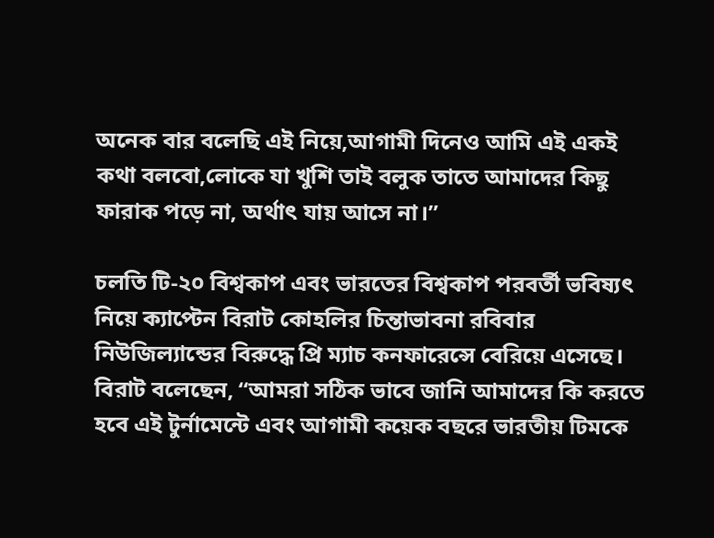অনেক বার বলেছি এই নিয়ে,আগামী দিনেও আমি এই একই কথা বলবো,লোকে যা খুশি তাই বলুক তাতে আমাদের কিছু ফারাক পড়ে না, অর্থাৎ যায় আসে না।”

চলতি টি-২০ বিশ্বকাপ এবং ভারতের বিশ্বকাপ পরবর্তী ভবিষ্যৎ নিয়ে ক্যাপ্টেন বিরাট কোহলির চিন্তাভাবনা রবিবার নিউজিল্যান্ডের বিরুদ্ধে প্রি ম্যাচ কনফারেন্সে বেরিয়ে এসেছে। বিরাট বলেছেন, “আমরা সঠিক ভাবে জানি আমাদের কি করতে হবে এই টুর্নামেন্টে এবং আগামী কয়েক বছরে ভারতীয় টিমকে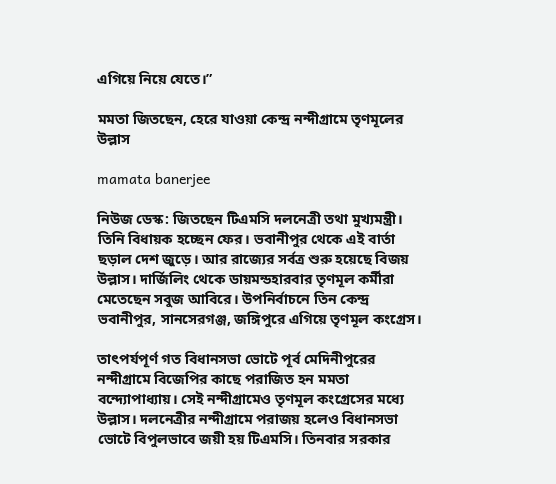এগিয়ে নিয়ে যেতে।”

মমতা জিতছেন, হেরে যাওয়া কেন্দ্র নন্দীগ্রামে তৃণমূলের উল্লাস

mamata banerjee

নিউজ ডেস্ক: জিতছেন টিএমসি দলনেত্রী তথা মুখ্যমন্ত্রী। তিনি বিধায়ক হচ্ছেন ফের। ভবানীপুর থেকে এই বার্তা ছড়াল দেশ জুড়ে। আর রাজ্যের সর্বত্র শুরু হয়েছে বিজয় উল্লাস। দার্জিলিং থেকে ডায়মন্ডহারবার তৃণমূল কর্মীরা মেতেছেন সবুজ আবিরে। উপনির্বাচনে তিন কেন্দ্র ভবানীপুর, সানসেরগঞ্জ, জঙ্গিপুরে এগিয়ে তৃণমূল কংগ্রেস।

তাৎপর্যপূর্ণ গত বিধানসভা ভোটে পূর্ব মেদিনীপুরের নন্দীগ্রামে বিজেপির কাছে পরাজিত হন মমতা বন্দ্যোপাধ্যায়। সেই নন্দীগ্রামেও তৃণমূল কংগ্রেসের মধ্যে উল্লাস। দলনেত্রীর নন্দীগ্রামে পরাজয় হলেও বিধানসভা ভোটে বিপুলভাবে জয়ী হয় টিএমসি। তিনবার সরকার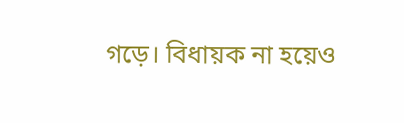গড়ে। বিধায়ক না হয়েও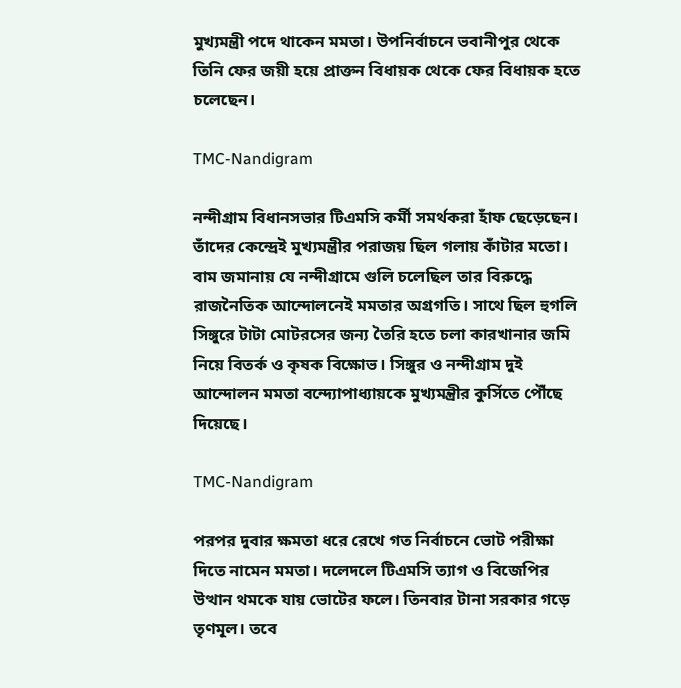মুখ্যমন্ত্রী পদে থাকেন মমতা। উপনির্বাচনে ভবানীপুর থেকে তিনি ফের জয়ী হয়ে প্রাক্তন বিধায়ক থেকে ফের বিধায়ক হতে চলেছেন।

TMC-Nandigram

নন্দীগ্রাম বিধানসভার টিএমসি কর্মী সমর্থকরা হাঁফ ছেড়েছেন। তাঁদের কেন্দ্রেই মুখ্যমন্ত্রীর পরাজয় ছিল গলায় কাঁটার মতো। বাম জমানায় যে নন্দীগ্রামে গুলি চলেছিল তার বিরুদ্ধে রাজনৈতিক আন্দোলনেই মমতার অগ্রগতি। সাথে ছিল হুগলি সিঙ্গুরে টাটা মোটরসের জন্য তৈরি হতে চলা কারখানার জমি নিয়ে বিতর্ক ও কৃষক বিক্ষোভ। সিঙ্গুর ও নন্দীগ্রাম দুই আন্দোলন মমতা বন্দ্যোপাধ্যায়কে মুখ্যমন্ত্রীর কুর্সিতে পৌঁছে দিয়েছে।

TMC-Nandigram

পরপর দুবার ক্ষমতা ধরে রেখে গত নির্বাচনে ভোট পরীক্ষা দিতে নামেন মমতা। দলেদলে টিএমসি ত্যাগ ও বিজেপির উত্থান থমকে যায় ভোটের ফলে। তিনবার টানা সরকার গড়ে তৃণমূল। তবে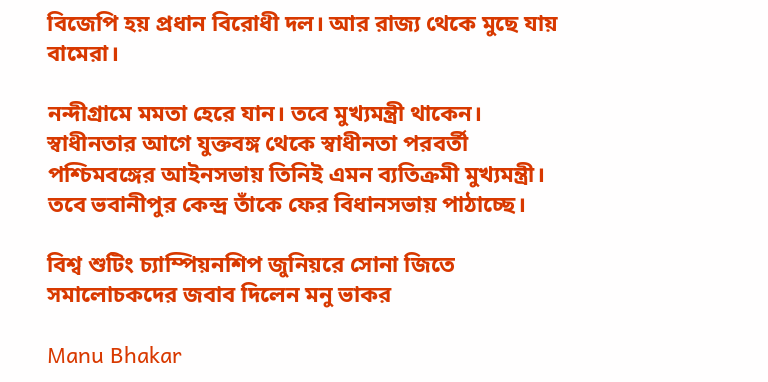বিজেপি হয় প্রধান বিরোধী দল। আর রাজ্য থেকে মুছে যায় বামেরা।

নন্দীগ্রামে মমতা হেরে যান। তবে মুখ্যমন্ত্রী থাকেন। স্বাধীনতার আগে যুক্তবঙ্গ থেকে স্বাধীনতা পরবর্তী পশ্চিমবঙ্গের আইনসভায় তিনিই এমন ব্যতিক্রমী মুখ্যমন্ত্রী। তবে ভবানীপুর কেন্দ্র তাঁকে ফের বিধানসভায় পাঠাচ্ছে।

বিশ্ব শুটিং চ্যাম্পিয়নশিপ জুনিয়রে সোনা জিতে সমালোচকদের জবাব দিলেন মনু ভাকর

Manu Bhakar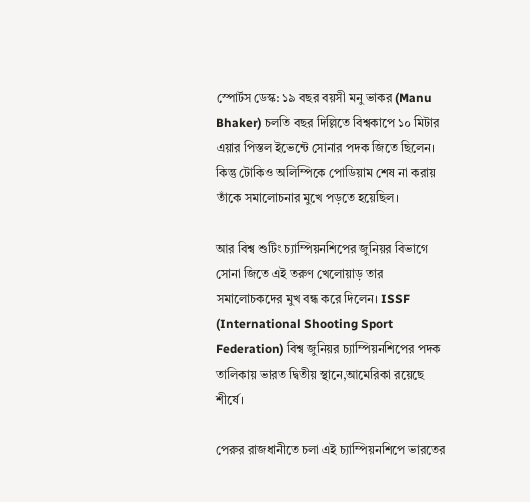স্পোর্টস ডেস্ক: ১৯ বছর বয়সী মনু ভাকর (Manu Bhaker) চলতি বছর দিল্লিতে বিশ্বকাপে ১০ মিটার এয়ার পিস্তল ইভেন্টে সোনার পদক জিতে ছিলেন। কিন্তু টোকিও অলিম্পিকে পোডিয়াম শেষ না করায় তাঁকে সমালোচনার মুখে পড়তে হয়েছিল।

আর বিশ্ব শুটিং চ্যাম্পিয়নশিপের জুনিয়র বিভাগে সোনা জিতে এই তরুণ খেলোয়াড় তার সমালোচকদের মুখ বন্ধ করে দিলেন। ISSF (International Shooting Sport Federation) বিশ্ব জুনিয়র চ্যাম্পিয়নশিপের পদক তালিকায় ভারত দ্বিতীয় স্থানে,আমেরিকা রয়েছে শীর্ষে।

পেরুর রাজধানীতে চলা এই চ্যাম্পিয়নশিপে ভারতের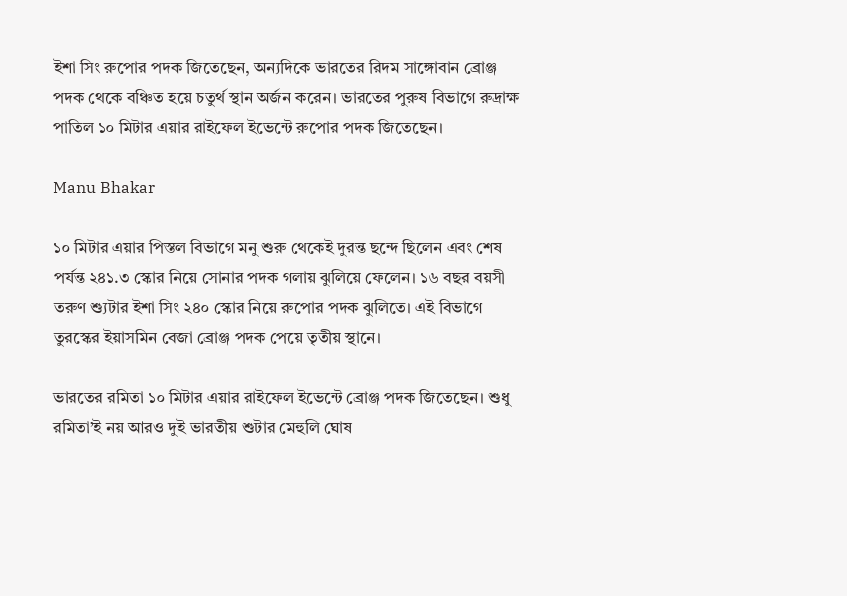ইশা সিং রুপোর পদক জিতেছেন, অন্যদিকে ভারতের রিদম সাঙ্গোবান ব্রোঞ্জ পদক থেকে বঞ্চিত হয়ে চতুর্থ স্থান অর্জন করেন। ভারতের পুরুষ বিভাগে রুদ্রাক্ষ পাতিল ১০ মিটার এয়ার রাইফেল ইভেন্টে রুপোর পদক জিতেছেন।

Manu Bhakar

১০ মিটার এয়ার পিস্তল বিভাগে মনু শুরু থেকেই দুরন্ত ছন্দে ছিলেন এবং শেষ পর্যন্ত ২৪১.৩ স্কোর নিয়ে সোনার পদক গলায় ঝুলিয়ে ফেলেন। ১৬ বছর বয়সী তরুণ শ্যুটার ইশা সিং ২৪০ স্কোর নিয়ে রুপোর পদক ঝুলিতে। এই বিভাগে তুরস্কের ইয়াসমিন বেজা ব্রোঞ্জ পদক পেয়ে তৃতীয় স্থানে।

ভারতের রমিতা ১০ মিটার এয়ার রাইফেল ইভেন্টে ব্রোঞ্জ পদক জিতেছেন। শুধু রমিতা’ই নয় আরও দুই ভারতীয় শুটার মেহুলি ঘোষ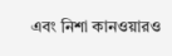এবং নিশা কানওয়ারও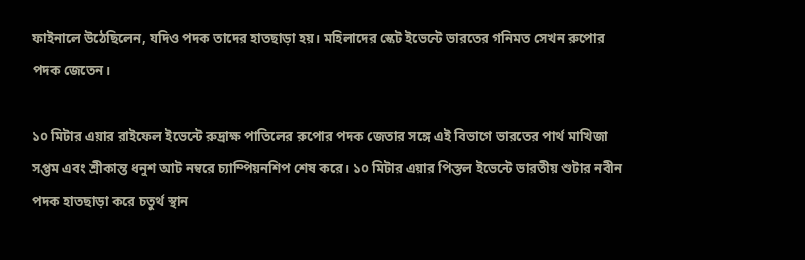ফাইনালে উঠেছিলেন, যদিও পদক তাদের হাতছাড়া হয়। মহিলাদের স্কেট ইভেন্টে ভারতের গনিমত সেখন রুপোর পদক জেতেন।

১০ মিটার এয়ার রাইফেল ইভেন্টে রুদ্রাক্ষ পাতিলের রুপোর পদক জেতার সঙ্গে এই বিভাগে ভারতের পার্থ মাখিজা সপ্তম এবং শ্রীকান্ত ধনুশ আট নম্বরে চ্যাম্পিয়নশিপ শেষ করে। ১০ মিটার এয়ার পিস্তল ইভেন্টে ভারতীয় শুটার নবীন পদক হাতছাড়া করে চতুর্থ স্থান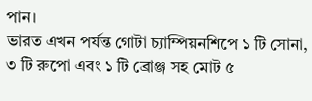পান।
ভারত এখন পর্যন্ত গোটা চ্যাম্পিয়নশিপে ১ টি সোনা, ৩ টি রুপো এবং ১ টি ব্রোঞ্জ সহ মোট ৫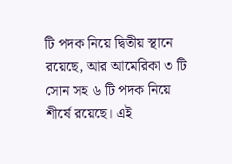টি পদক নিয়ে দ্বিতীয় স্থানে রয়েছে, আর আমেরিকা ৩ টি সোন সহ ৬ টি পদক নিয়ে শীর্ষে রয়েছে। এই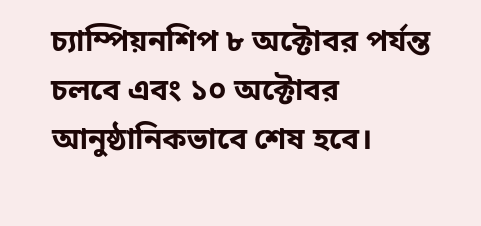চ্যাম্পিয়নশিপ ৮ অক্টোবর পর্যন্ত চলবে এবং ১০ অক্টোবর আনুষ্ঠানিকভাবে শেষ হবে।